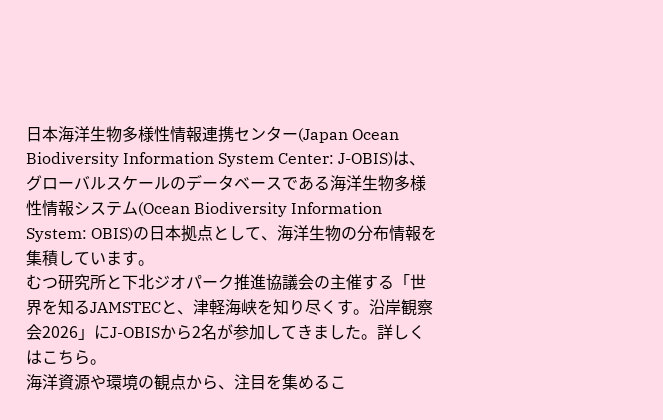日本海洋生物多様性情報連携センター(Japan Ocean Biodiversity Information System Center: J-OBIS)は、グローバルスケールのデータベースである海洋生物多様性情報システム(Ocean Biodiversity Information System: OBIS)の日本拠点として、海洋生物の分布情報を集積しています。
むつ研究所と下北ジオパーク推進協議会の主催する「世界を知るJAMSTECと、津軽海峡を知り尽くす。沿岸観察会2026」にJ-OBISから2名が参加してきました。詳しくはこちら。
海洋資源や環境の観点から、注目を集めるこ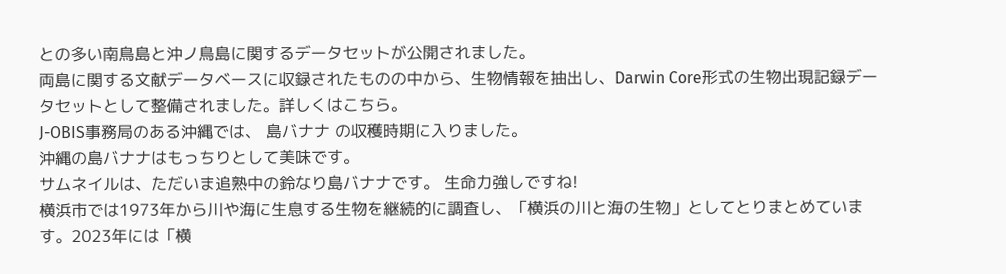との多い南鳥島と沖ノ鳥島に関するデータセットが公開されました。
両島に関する文献データベースに収録されたものの中から、生物情報を抽出し、Darwin Core形式の生物出現記録データセットとして整備されました。詳しくはこちら。
J-OBIS事務局のある沖縄では、 島バナナ の収穫時期に入りました。
沖縄の島バナナはもっちりとして美味です。
サムネイルは、ただいま追熟中の鈴なり島バナナです。 生命力強しですね!
横浜市では1973年から川や海に生息する生物を継続的に調査し、「横浜の川と海の生物」としてとりまとめています。2023年には「横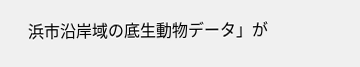浜市沿岸域の底生動物データ」が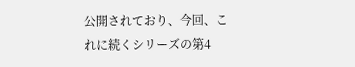公開されており、今回、これに続くシリーズの第4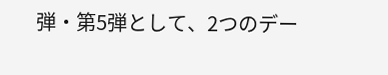弾・第5弾として、2つのデー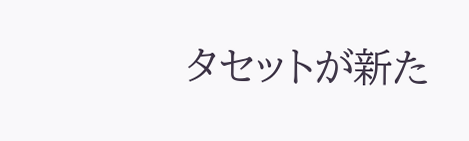タセットが新た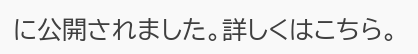に公開されました。詳しくはこちら。